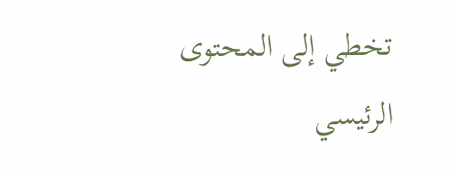تخطي إلى المحتوى الرئيسي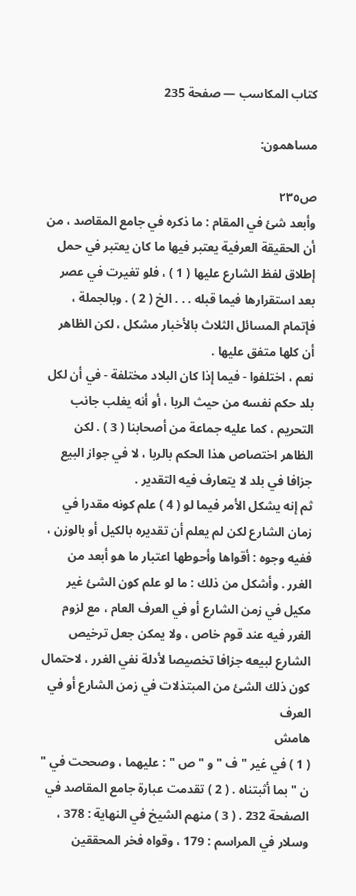كتاب المكاسب — صفحة 235

مساهمون:

ص٢٣٥
وأبعد شئ في المقام : ما ذكره في جامع المقاصد ، من أن الحقيقة العرفية يعتبر فيها ما كان يعتبر في حمل إطلاق لفظ الشارع عليها ( 1 ) ، فلو تغيرت في عصر بعد استقرارها فيما قبله . . . الخ ( 2 ) . وبالجملة ، فإتمام المسائل الثلاث بالأخبار مشكل ، لكن الظاهر أن كلها متفق عليها .
نعم ، اختلفوا - فيما إذا كان البلاد مختلفة - في أن لكل بلد حكم نفسه من حيث الربا ، أو أنه يغلب جانب التحريم ، كما عليه جماعة من أصحابنا ( 3 ) . لكن الظاهر اختصاص هذا الحكم بالربا ، لا في جواز البيع جزافا في بلد لا يتعارف فيه التقدير .
ثم إنه يشكل الأمر فيما لو ( 4 ) علم كونه مقدرا في زمان الشارع لكن لم يعلم أن تقديره بالكيل أو بالوزن ، ففيه وجوه : أقواها وأحوطها اعتبار ما هو أبعد من الغرر . وأشكل من ذلك : ما لو علم كون الشئ غير مكيل في زمن الشارع أو في العرف العام ، مع لزوم الغرر فيه عند قوم خاص ، ولا يمكن جعل ترخيص الشارع لبيعه جزافا تخصيصا لأدلة نفي الغرر ، لاحتمال كون ذلك الشئ من المبتذلات في زمن الشارع أو في العرف
هامش
( 1 ) في غير " ف " و " ص " : عليهما ، وصححت في " ن " بما أثبتناه . ( 2 ) تقدمت عبارة جامع المقاصد في الصفحة 232 . ( 3 ) منهم الشيخ في النهاية : 378 ، وسلار في المراسم : 179 ، وقواه فخر المحققين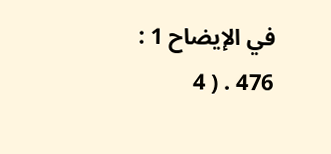في الإيضاح 1 : 476 . ( 4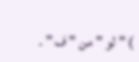) " لو " من " ف " .